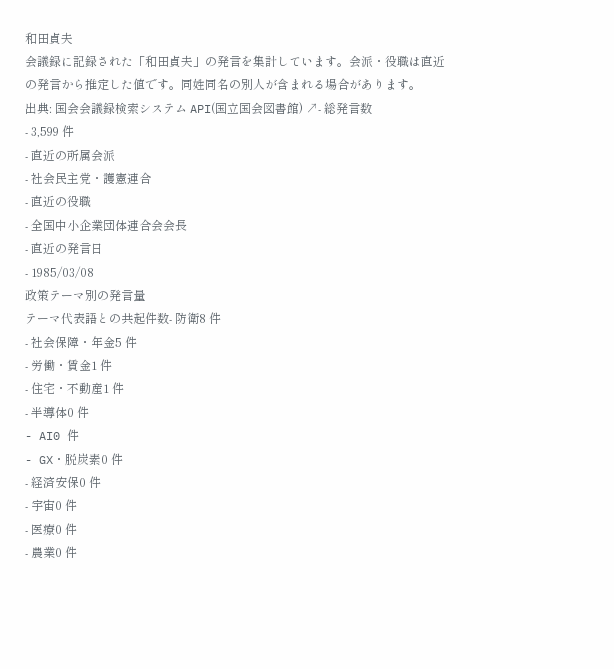和田貞夫
会議録に記録された「和田貞夫」の発言を集計しています。会派・役職は直近の発言から推定した値です。同姓同名の別人が含まれる場合があります。
出典: 国会会議録検索システム API(国立国会図書館) ↗- 総発言数
- 3,599 件
- 直近の所属会派
- 社会民主党・護憲連合
- 直近の役職
- 全国中小企業団体連合会会長
- 直近の発言日
- 1985/03/08
政策テーマ別の発言量
テーマ代表語との共起件数- 防衛8 件
- 社会保障・年金5 件
- 労働・賃金1 件
- 住宅・不動産1 件
- 半導体0 件
- AI0 件
- GX・脱炭素0 件
- 経済安保0 件
- 宇宙0 件
- 医療0 件
- 農業0 件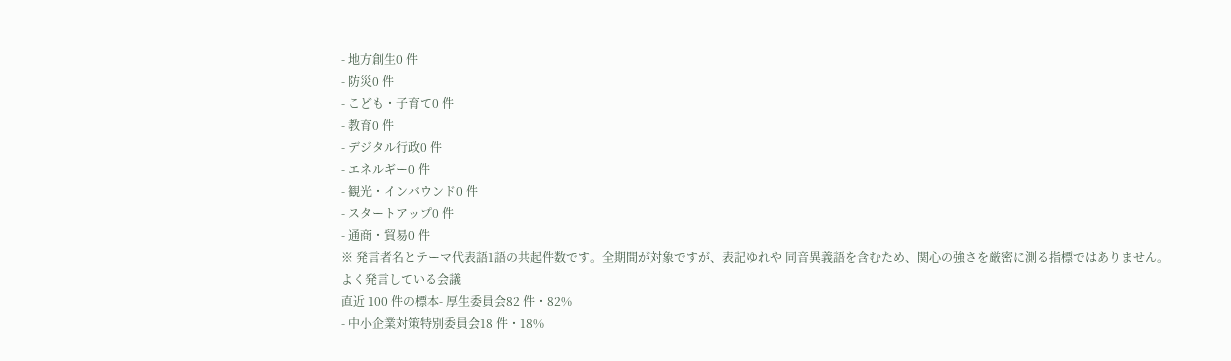- 地方創生0 件
- 防災0 件
- こども・子育て0 件
- 教育0 件
- デジタル行政0 件
- エネルギー0 件
- 観光・インバウンド0 件
- スタートアップ0 件
- 通商・貿易0 件
※ 発言者名とテーマ代表語1語の共起件数です。全期間が対象ですが、表記ゆれや 同音異義語を含むため、関心の強さを厳密に測る指標ではありません。
よく発言している会議
直近 100 件の標本- 厚生委員会82 件・82%
- 中小企業対策特別委員会18 件・18%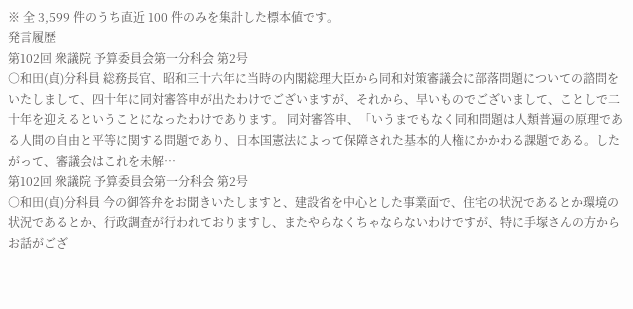※ 全 3,599 件のうち直近 100 件のみを集計した標本値です。
発言履歴
第102回 衆議院 予算委員会第一分科会 第2号
○和田(貞)分科員 総務長官、昭和三十六年に当時の内閣総理大臣から同和対策審議会に部落問題についての諮問をいたしまして、四十年に同対審答申が出たわけでございますが、それから、早いものでございまして、ことしで二十年を迎えるということになったわけであります。 同対審答申、「いうまでもなく同和問題は人類普遍の原理である人間の自由と平等に関する問題であり、日本国憲法によって保障された基本的人権にかかわる課題である。したがって、審議会はこれを未解…
第102回 衆議院 予算委員会第一分科会 第2号
○和田(貞)分科員 今の御答弁をお聞きいたしますと、建設省を中心とした事業面で、住宅の状況であるとか環境の状況であるとか、行政調査が行われておりますし、またやらなくちゃならないわけですが、特に手塚さんの方からお話がござ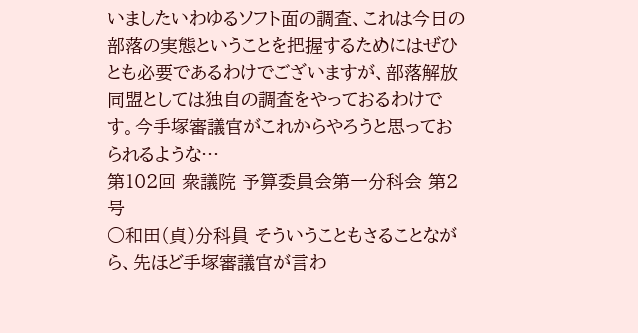いましたいわゆるソフト面の調査、これは今日の部落の実態ということを把握するためにはぜひとも必要であるわけでございますが、部落解放同盟としては独自の調査をやっておるわけです。今手塚審議官がこれからやろうと思っておられるような…
第102回 衆議院 予算委員会第一分科会 第2号
○和田(貞)分科員 そういうこともさることながら、先ほど手塚審議官が言わ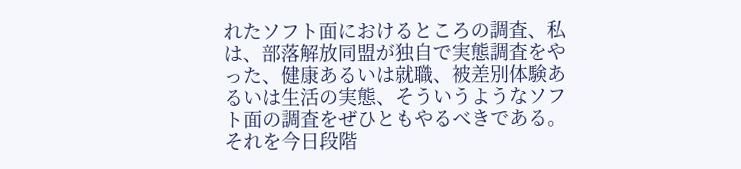れたソフト面におけるところの調査、私は、部落解放同盟が独自で実態調査をやった、健康あるいは就職、被差別体験あるいは生活の実態、そういうようなソフト面の調査をぜひともやるべきである。それを今日段階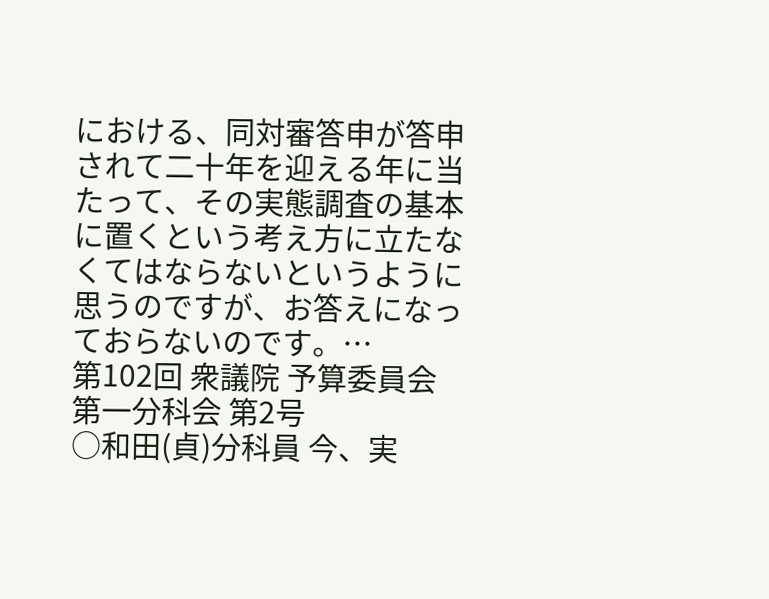における、同対審答申が答申されて二十年を迎える年に当たって、その実態調査の基本に置くという考え方に立たなくてはならないというように思うのですが、お答えになっておらないのです。…
第102回 衆議院 予算委員会第一分科会 第2号
○和田(貞)分科員 今、実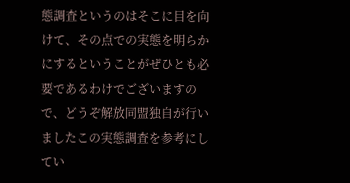態調査というのはそこに目を向けて、その点での実態を明らかにするということがぜひとも必要であるわけでございますので、どうぞ解放同盟独自が行いましたこの実態調査を参考にしてい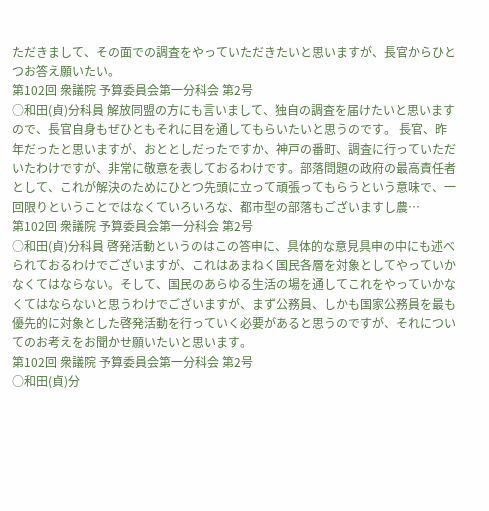ただきまして、その面での調査をやっていただきたいと思いますが、長官からひとつお答え願いたい。
第102回 衆議院 予算委員会第一分科会 第2号
○和田(貞)分科員 解放同盟の方にも言いまして、独自の調査を届けたいと思いますので、長官自身もぜひともそれに目を通してもらいたいと思うのです。 長官、昨年だったと思いますが、おととしだったですか、神戸の番町、調査に行っていただいたわけですが、非常に敬意を表しておるわけです。部落問題の政府の最高責任者として、これが解決のためにひとつ先頭に立って頑張ってもらうという意味で、一回限りということではなくていろいろな、都市型の部落もございますし農…
第102回 衆議院 予算委員会第一分科会 第2号
○和田(貞)分科員 啓発活動というのはこの答申に、具体的な意見具申の中にも述べられておるわけでございますが、これはあまねく国民各層を対象としてやっていかなくてはならない。そして、国民のあらゆる生活の場を通してこれをやっていかなくてはならないと思うわけでございますが、まず公務員、しかも国家公務員を最も優先的に対象とした啓発活動を行っていく必要があると思うのですが、それについてのお考えをお聞かせ願いたいと思います。
第102回 衆議院 予算委員会第一分科会 第2号
○和田(貞)分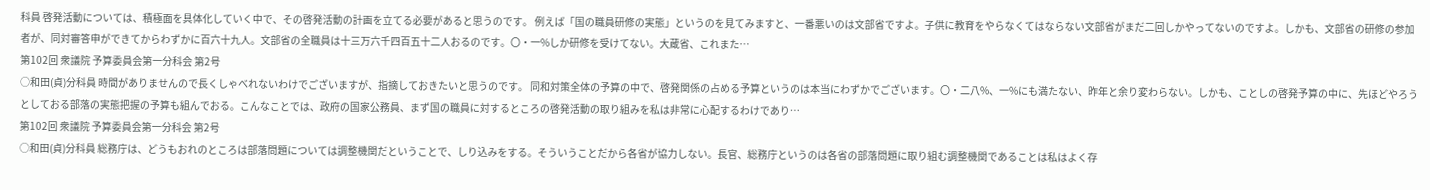科員 啓発活動については、積極面を具体化していく中で、その啓発活動の計画を立てる必要があると思うのです。 例えば「国の職員研修の実態」というのを見てみますと、一番悪いのは文部省ですよ。子供に教育をやらなくてはならない文部省がまだ二回しかやってないのですよ。しかも、文部省の研修の参加者が、同対審答申ができてからわずかに百六十九人。文部省の全職員は十三万六千四百五十二人おるのです。〇・一%しか研修を受けてない。大蔵省、これまた…
第102回 衆議院 予算委員会第一分科会 第2号
○和田(貞)分科員 時間がありませんので長くしゃべれないわけでございますが、指摘しておきたいと思うのです。 同和対策全体の予算の中で、啓発関係の占める予算というのは本当にわずかでございます。〇・二八%、一%にも満たない、昨年と余り変わらない。しかも、ことしの啓発予算の中に、先ほどやろうとしておる部落の実態把握の予算も組んでおる。こんなことでは、政府の国家公務員、まず国の職員に対するところの啓発活動の取り組みを私は非常に心配するわけであり…
第102回 衆議院 予算委員会第一分科会 第2号
○和田(貞)分科員 総務庁は、どうもおれのところは部落問題については調整機関だということで、しり込みをする。そういうことだから各省が協力しない。長官、総務庁というのは各省の部落問題に取り組む調整機関であることは私はよく存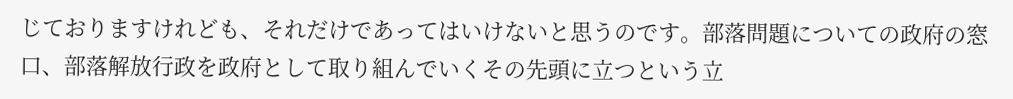じておりますけれども、それだけであってはいけないと思うのです。部落問題についての政府の窓口、部落解放行政を政府として取り組んでいくその先頭に立つという立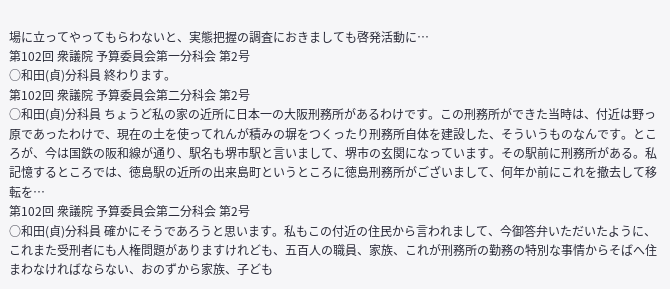場に立ってやってもらわないと、実態把握の調査におきましても啓発活動に…
第102回 衆議院 予算委員会第一分科会 第2号
○和田(貞)分科員 終わります。
第102回 衆議院 予算委員会第二分科会 第2号
○和田(貞)分科員 ちょうど私の家の近所に日本一の大阪刑務所があるわけです。この刑務所ができた当時は、付近は野っ原であったわけで、現在の土を使ってれんが積みの塀をつくったり刑務所自体を建設した、そういうものなんです。ところが、今は国鉄の阪和線が通り、駅名も堺市駅と言いまして、堺市の玄関になっています。その駅前に刑務所がある。私記憶するところでは、徳島駅の近所の出来島町というところに徳島刑務所がございまして、何年か前にこれを撤去して移転を…
第102回 衆議院 予算委員会第二分科会 第2号
○和田(貞)分科員 確かにそうであろうと思います。私もこの付近の住民から言われまして、今御答弁いただいたように、これまた受刑者にも人権問題がありますけれども、五百人の職員、家族、これが刑務所の勤務の特別な事情からそばへ住まわなければならない、おのずから家族、子ども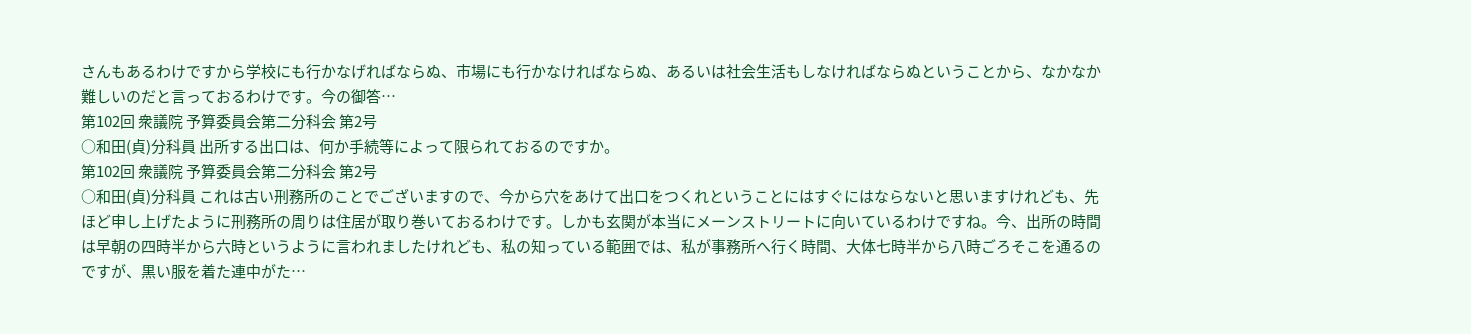さんもあるわけですから学校にも行かなげればならぬ、市場にも行かなければならぬ、あるいは社会生活もしなければならぬということから、なかなか難しいのだと言っておるわけです。今の御答…
第102回 衆議院 予算委員会第二分科会 第2号
○和田(貞)分科員 出所する出口は、何か手続等によって限られておるのですか。
第102回 衆議院 予算委員会第二分科会 第2号
○和田(貞)分科員 これは古い刑務所のことでございますので、今から穴をあけて出口をつくれということにはすぐにはならないと思いますけれども、先ほど申し上げたように刑務所の周りは住居が取り巻いておるわけです。しかも玄関が本当にメーンストリートに向いているわけですね。今、出所の時間は早朝の四時半から六時というように言われましたけれども、私の知っている範囲では、私が事務所へ行く時間、大体七時半から八時ごろそこを通るのですが、黒い服を着た連中がた…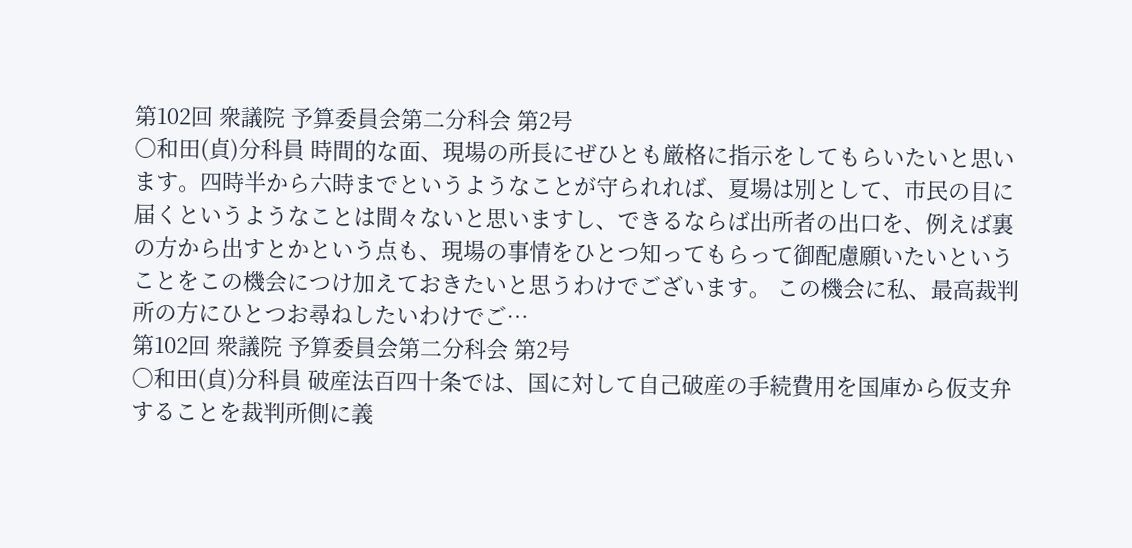第102回 衆議院 予算委員会第二分科会 第2号
○和田(貞)分科員 時間的な面、現場の所長にぜひとも厳格に指示をしてもらいたいと思います。四時半から六時までというようなことが守られれば、夏場は別として、市民の目に届くというようなことは間々ないと思いますし、できるならば出所者の出口を、例えば裏の方から出すとかという点も、現場の事情をひとつ知ってもらって御配慮願いたいということをこの機会につけ加えておきたいと思うわけでございます。 この機会に私、最高裁判所の方にひとつお尋ねしたいわけでご…
第102回 衆議院 予算委員会第二分科会 第2号
○和田(貞)分科員 破産法百四十条では、国に対して自己破産の手続費用を国庫から仮支弁することを裁判所側に義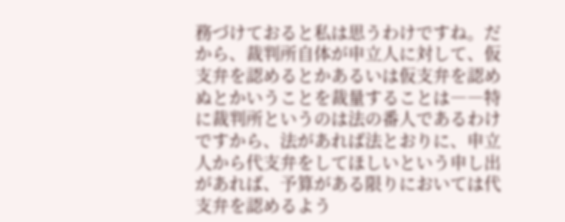務づけておると私は思うわけですね。だから、裁判所自体が申立人に対して、仮支弁を認めるとかあるいは仮支弁を認めぬとかいうことを裁量することは――特に裁判所というのは法の番人であるわけですから、法があれば法とおりに、申立人から代支弁をしてほしいという申し出があれば、予算がある限りにおいては代支弁を認めるよう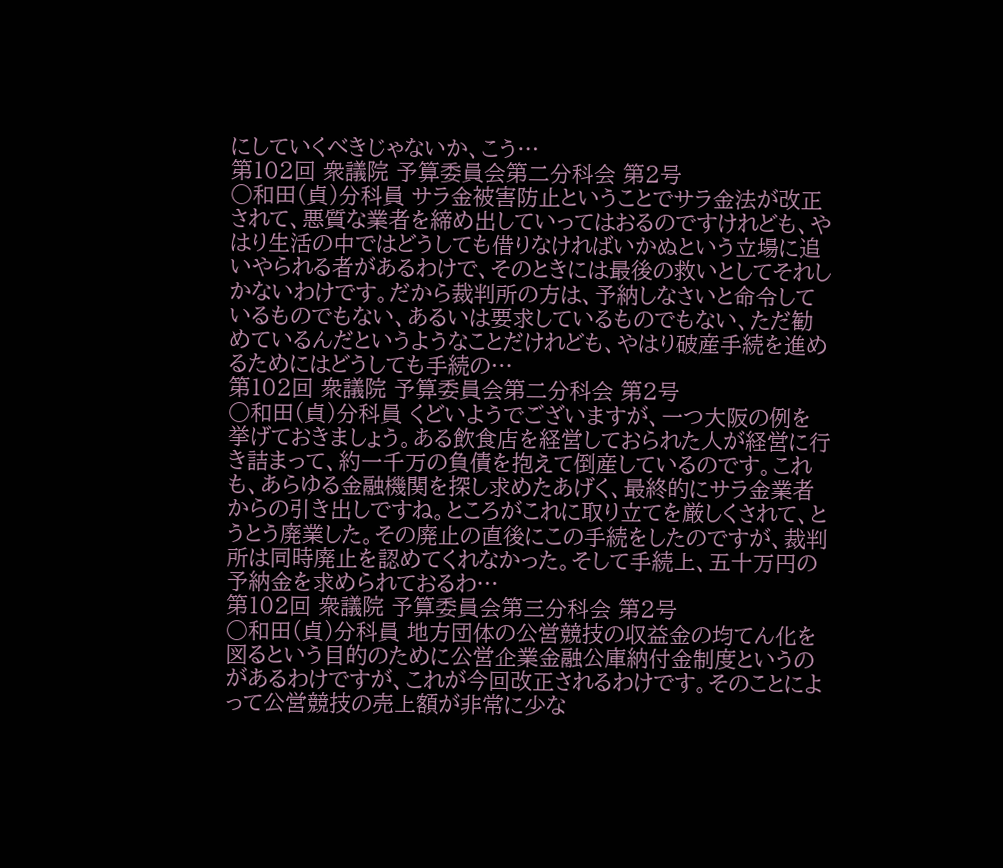にしていくべきじゃないか、こう…
第102回 衆議院 予算委員会第二分科会 第2号
○和田(貞)分科員 サラ金被害防止ということでサラ金法が改正されて、悪質な業者を締め出していってはおるのですけれども、やはり生活の中ではどうしても借りなければいかぬという立場に追いやられる者があるわけで、そのときには最後の救いとしてそれしかないわけです。だから裁判所の方は、予納しなさいと命令しているものでもない、あるいは要求しているものでもない、ただ勧めているんだというようなことだけれども、やはり破産手続を進めるためにはどうしても手続の…
第102回 衆議院 予算委員会第二分科会 第2号
○和田(貞)分科員 くどいようでございますが、一つ大阪の例を挙げておきましょう。ある飲食店を経営しておられた人が経営に行き詰まって、約一千万の負債を抱えて倒産しているのです。これも、あらゆる金融機関を探し求めたあげく、最終的にサラ金業者からの引き出しですね。ところがこれに取り立てを厳しくされて、とうとう廃業した。その廃止の直後にこの手続をしたのですが、裁判所は同時廃止を認めてくれなかった。そして手続上、五十万円の予納金を求められておるわ…
第102回 衆議院 予算委員会第三分科会 第2号
○和田(貞)分科員 地方団体の公営競技の収益金の均てん化を図るという目的のために公営企業金融公庫納付金制度というのがあるわけですが、これが今回改正されるわけです。そのことによって公営競技の売上額が非常に少な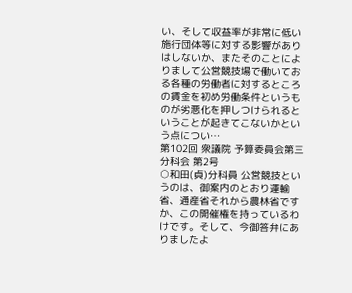い、そして収益率が非常に低い施行団体等に対する影響がありはしないか、またそのことによりまして公営競技場で働いておる各種の労働者に対するところの賃金を初め労働条件というものが劣悪化を押しつけられるということが起きてこないかという点につい…
第102回 衆議院 予算委員会第三分科会 第2号
○和田(貞)分科員 公営競技というのは、御案内のとおり運輸省、通産省それから農林省ですか、この開催権を持っているわけです。そして、今御答弁にありましたよ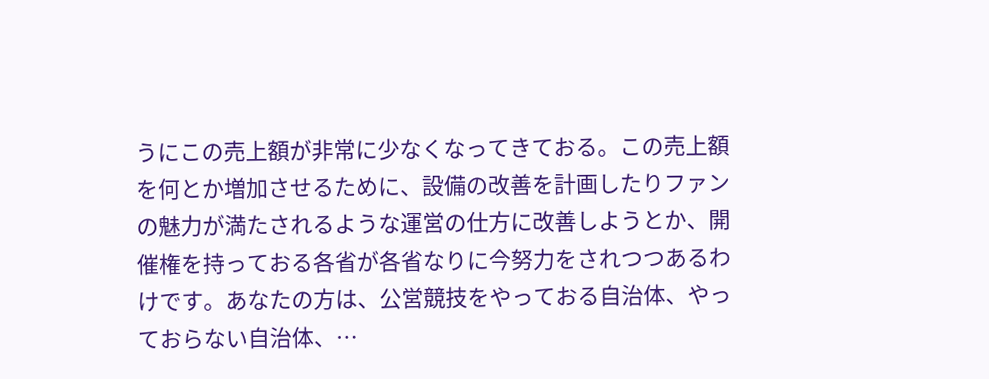うにこの売上額が非常に少なくなってきておる。この売上額を何とか増加させるために、設備の改善を計画したりファンの魅力が満たされるような運営の仕方に改善しようとか、開催権を持っておる各省が各省なりに今努力をされつつあるわけです。あなたの方は、公営競技をやっておる自治体、やっておらない自治体、…